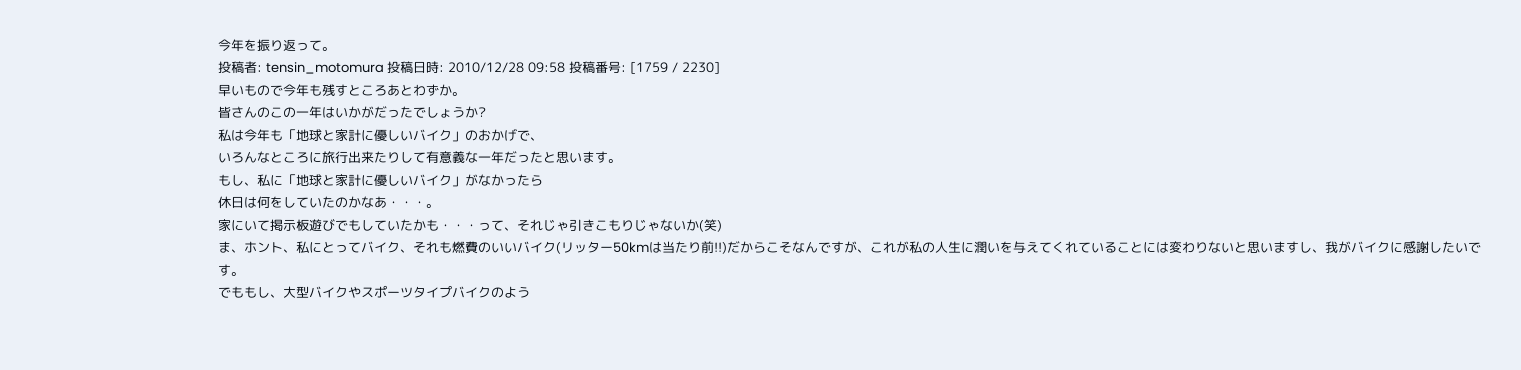今年を振り返って。
投稿者: tensin_motomura 投稿日時: 2010/12/28 09:58 投稿番号: [1759 / 2230]
早いもので今年も残すところあとわずか。
皆さんのこの一年はいかがだったでしょうか?
私は今年も「地球と家計に優しいバイク」のおかげで、
いろんなところに旅行出来たりして有意義な一年だったと思います。
もし、私に「地球と家計に優しいバイク」がなかったら
休日は何をしていたのかなあ・・・。
家にいて掲示板遊びでもしていたかも・・・って、それじゃ引きこもりじゃないか(笑)
ま、ホント、私にとってバイク、それも燃費のいいバイク(リッター50kmは当たり前!!)だからこそなんですが、これが私の人生に潤いを与えてくれていることには変わりないと思いますし、我がバイクに感謝したいです。
でももし、大型バイクやスポーツタイプバイクのよう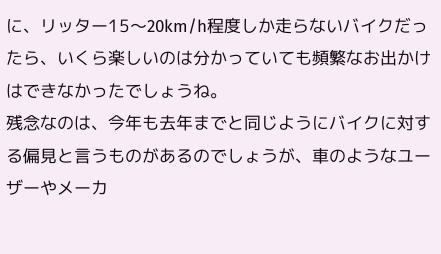に、リッター15〜20km/h程度しか走らないバイクだったら、いくら楽しいのは分かっていても頻繁なお出かけはできなかったでしょうね。
残念なのは、今年も去年までと同じようにバイクに対する偏見と言うものがあるのでしょうが、車のようなユーザーやメーカ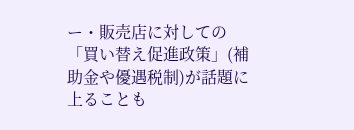ー・販売店に対しての「買い替え促進政策」(補助金や優遇税制)が話題に上ることも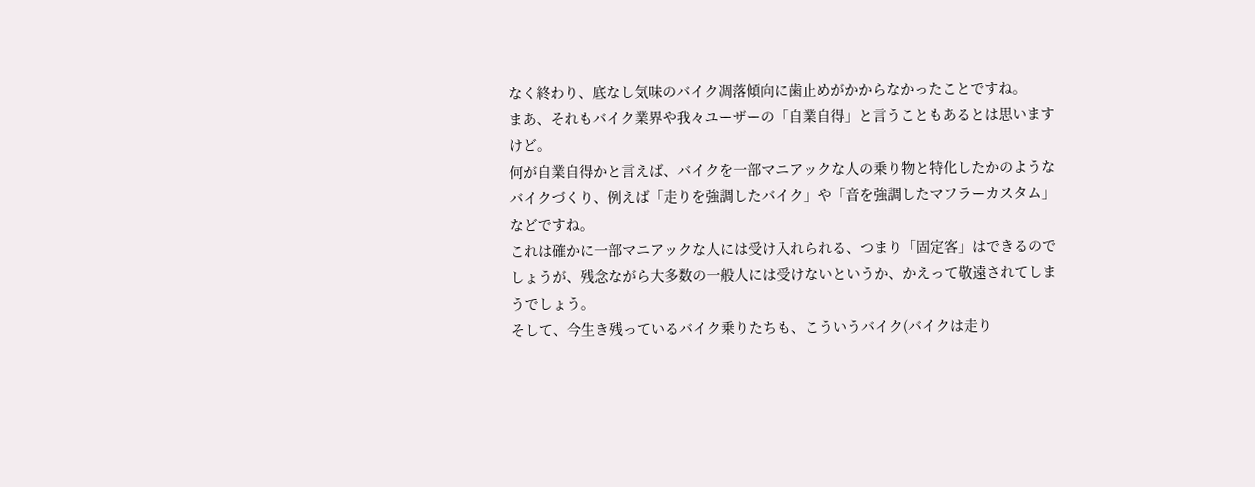なく終わり、底なし気味のバイク凋落傾向に歯止めがかからなかったことですね。
まあ、それもバイク業界や我々ユーザーの「自業自得」と言うこともあるとは思いますけど。
何が自業自得かと言えば、バイクを一部マニアックな人の乗り物と特化したかのようなバイクづくり、例えば「走りを強調したバイク」や「音を強調したマフラーカスタム」などですね。
これは確かに一部マニアックな人には受け入れられる、つまり「固定客」はできるのでしょうが、残念ながら大多数の一般人には受けないというか、かえって敬遠されてしまうでしょう。
そして、今生き残っているバイク乗りたちも、こういうバイク(バイクは走り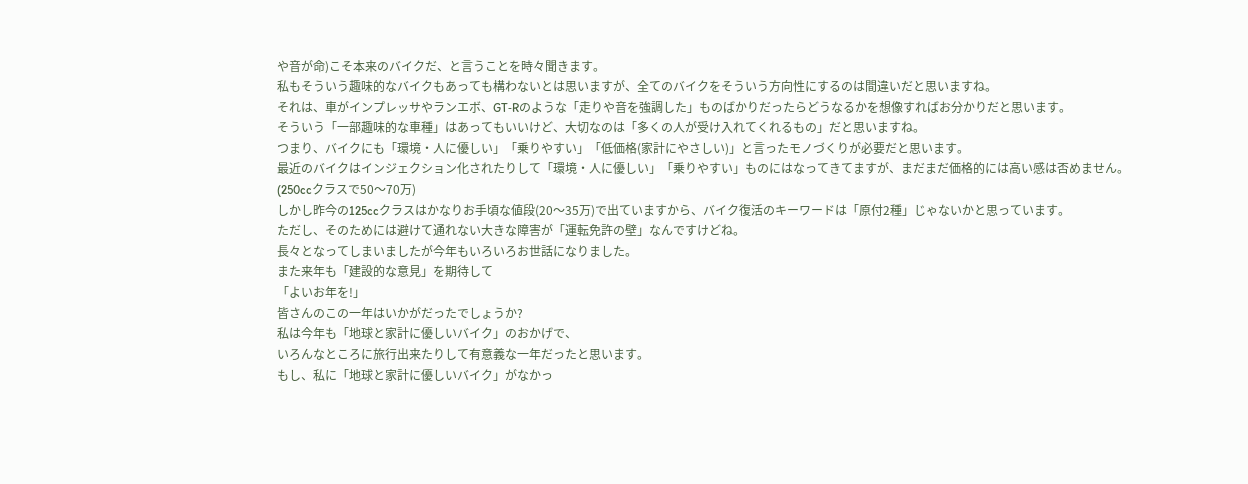や音が命)こそ本来のバイクだ、と言うことを時々聞きます。
私もそういう趣味的なバイクもあっても構わないとは思いますが、全てのバイクをそういう方向性にするのは間違いだと思いますね。
それは、車がインプレッサやランエボ、GT‐Rのような「走りや音を強調した」ものばかりだったらどうなるかを想像すればお分かりだと思います。
そういう「一部趣味的な車種」はあってもいいけど、大切なのは「多くの人が受け入れてくれるもの」だと思いますね。
つまり、バイクにも「環境・人に優しい」「乗りやすい」「低価格(家計にやさしい)」と言ったモノづくりが必要だと思います。
最近のバイクはインジェクション化されたりして「環境・人に優しい」「乗りやすい」ものにはなってきてますが、まだまだ価格的には高い感は否めません。
(250ccクラスで50〜70万)
しかし昨今の125ccクラスはかなりお手頃な値段(20〜35万)で出ていますから、バイク復活のキーワードは「原付2種」じゃないかと思っています。
ただし、そのためには避けて通れない大きな障害が「運転免許の壁」なんですけどね。
長々となってしまいましたが今年もいろいろお世話になりました。
また来年も「建設的な意見」を期待して
「よいお年を!」
皆さんのこの一年はいかがだったでしょうか?
私は今年も「地球と家計に優しいバイク」のおかげで、
いろんなところに旅行出来たりして有意義な一年だったと思います。
もし、私に「地球と家計に優しいバイク」がなかっ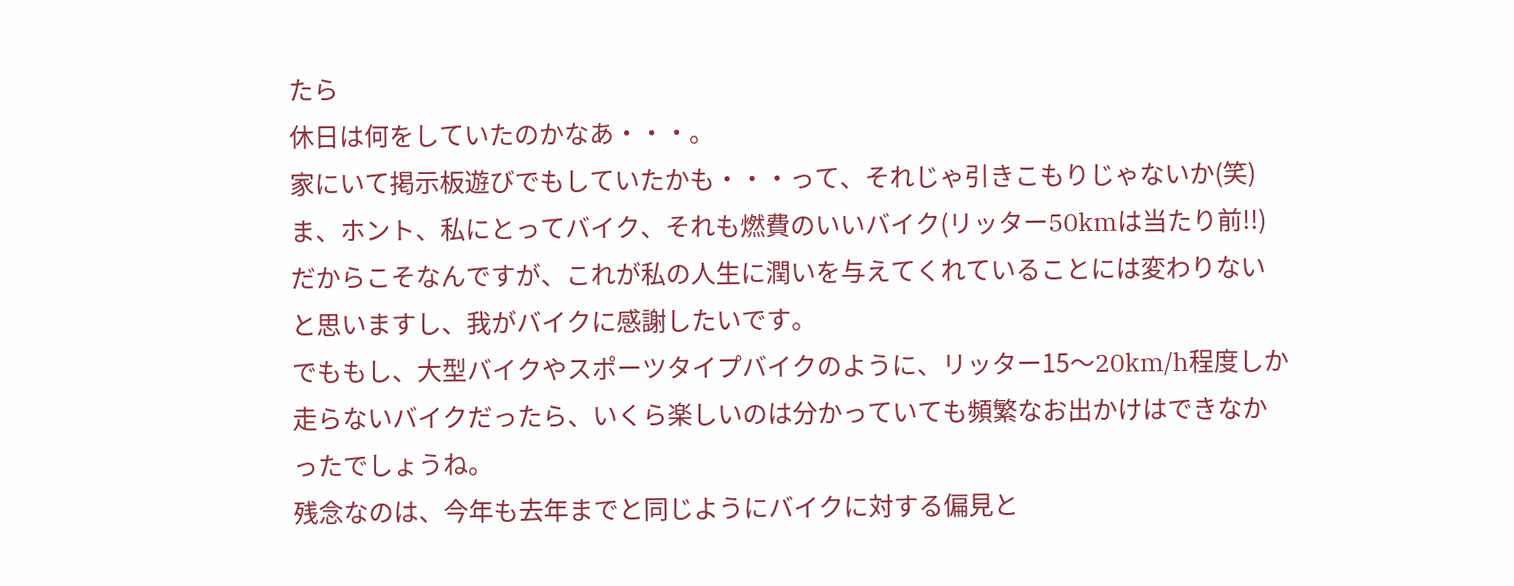たら
休日は何をしていたのかなあ・・・。
家にいて掲示板遊びでもしていたかも・・・って、それじゃ引きこもりじゃないか(笑)
ま、ホント、私にとってバイク、それも燃費のいいバイク(リッター50kmは当たり前!!)だからこそなんですが、これが私の人生に潤いを与えてくれていることには変わりないと思いますし、我がバイクに感謝したいです。
でももし、大型バイクやスポーツタイプバイクのように、リッター15〜20km/h程度しか走らないバイクだったら、いくら楽しいのは分かっていても頻繁なお出かけはできなかったでしょうね。
残念なのは、今年も去年までと同じようにバイクに対する偏見と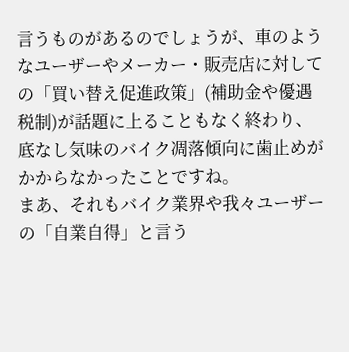言うものがあるのでしょうが、車のようなユーザーやメーカー・販売店に対しての「買い替え促進政策」(補助金や優遇税制)が話題に上ることもなく終わり、底なし気味のバイク凋落傾向に歯止めがかからなかったことですね。
まあ、それもバイク業界や我々ユーザーの「自業自得」と言う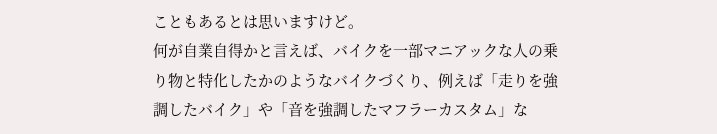こともあるとは思いますけど。
何が自業自得かと言えば、バイクを一部マニアックな人の乗り物と特化したかのようなバイクづくり、例えば「走りを強調したバイク」や「音を強調したマフラーカスタム」な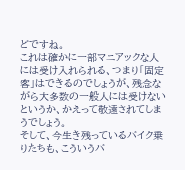どですね。
これは確かに一部マニアックな人には受け入れられる、つまり「固定客」はできるのでしょうが、残念ながら大多数の一般人には受けないというか、かえって敬遠されてしまうでしょう。
そして、今生き残っているバイク乗りたちも、こういうバ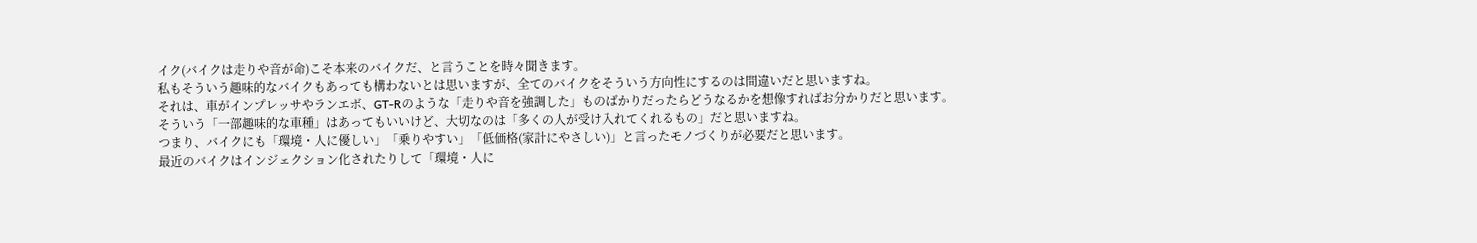イク(バイクは走りや音が命)こそ本来のバイクだ、と言うことを時々聞きます。
私もそういう趣味的なバイクもあっても構わないとは思いますが、全てのバイクをそういう方向性にするのは間違いだと思いますね。
それは、車がインプレッサやランエボ、GT‐Rのような「走りや音を強調した」ものばかりだったらどうなるかを想像すればお分かりだと思います。
そういう「一部趣味的な車種」はあってもいいけど、大切なのは「多くの人が受け入れてくれるもの」だと思いますね。
つまり、バイクにも「環境・人に優しい」「乗りやすい」「低価格(家計にやさしい)」と言ったモノづくりが必要だと思います。
最近のバイクはインジェクション化されたりして「環境・人に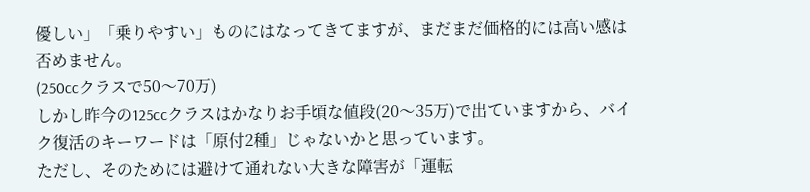優しい」「乗りやすい」ものにはなってきてますが、まだまだ価格的には高い感は否めません。
(250ccクラスで50〜70万)
しかし昨今の125ccクラスはかなりお手頃な値段(20〜35万)で出ていますから、バイク復活のキーワードは「原付2種」じゃないかと思っています。
ただし、そのためには避けて通れない大きな障害が「運転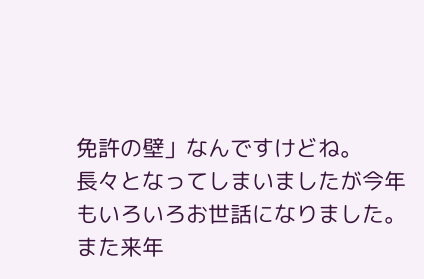免許の壁」なんですけどね。
長々となってしまいましたが今年もいろいろお世話になりました。
また来年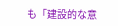も「建設的な意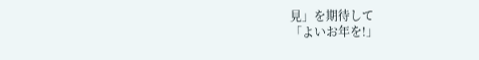見」を期待して
「よいお年を!」